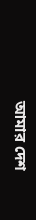আমার দেশ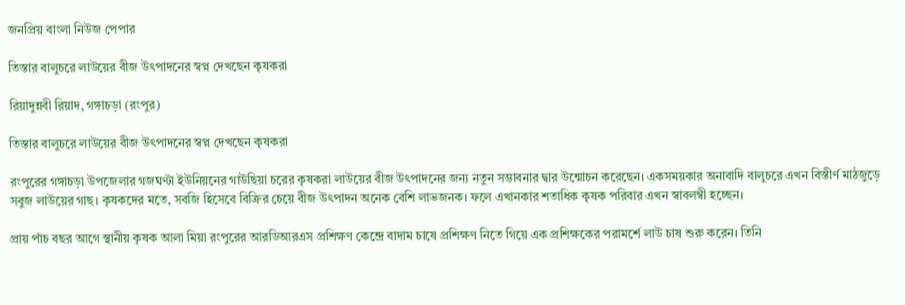জনপ্রিয় বাংলা নিউজ পেপার

তিস্তার বালুচরে লাউয়ের বীজ উৎপাদনের স্বপ্ন দেখছেন কৃষকরা

রিয়াদুন্নবী রিয়াদ, গঙ্গাচড়া (রংপুর)

তিস্তার বালুচরে লাউয়ের বীজ উৎপাদনের স্বপ্ন দেখছেন কৃষকরা

রংপুরের গঙ্গাচড়া উপজেলার গজঘণ্টা ইউনিয়নের গাউছিয়া চরের কৃষকরা লাউয়ের বীজ উৎপাদনের জন্য নতুন সম্ভাবনার দ্বার উন্মোচন করেছেন। একসময়কার অনাবাদি বালুচরে এখন বিস্তীর্ণ মাঠজুড়ে সবুজ লাউয়ের গাছ। কৃষকদের মতে, সবজি হিসেবে বিক্রির চেয়ে বীজ উৎপাদন অনেক বেশি লাভজনক। ফলে এখানকার শতাধিক কৃষক পরিবার এখন স্বাবলম্বী হচ্ছেন।

প্রায় পাঁচ বছর আগে স্থানীয় কৃষক আলা মিয়া রংপুরের আরডিআরএস প্রশিক্ষণ কেন্দ্রে বাদাম চাষে প্রশিক্ষণ নিতে গিয়ে এক প্রশিক্ষকের পরামর্শে লাউ চাষ শুরু করেন। তিনি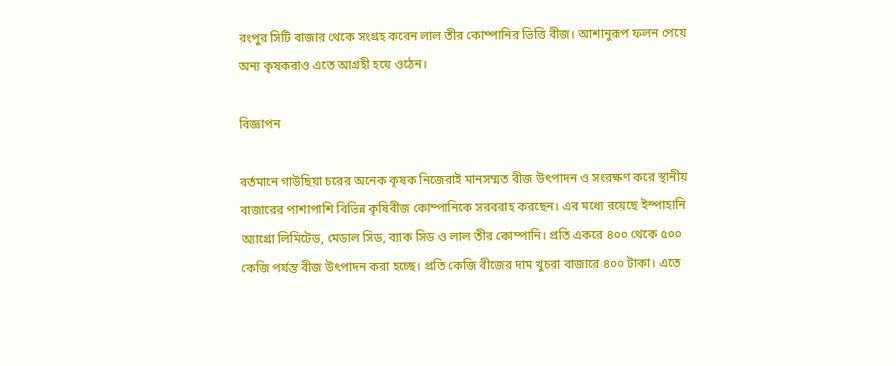রংপুর সিটি বাজার থেকে সংগ্রহ করেন লাল তীর কোম্পানির ভিত্তি বীজ। আশানুরূপ ফলন পেয়ে অন্য কৃষকরাও এতে আগ্রহী হয়ে ওঠেন।

বিজ্ঞাপন

বর্তমানে গাউছিয়া চরের অনেক কৃষক নিজেরাই মানসম্মত বীজ উৎপাদন ও সংরক্ষণ করে স্থানীয় বাজারের পাশাপাশি বিভিন্ন কৃষিবীজ কোম্পানিকে সরবরাহ করছেন। এর মধ্যে রয়েছে ইস্পাহানি অ্যাগ্রো লিমিটেড, মেডাল সিড, ব্যাক সিড ও লাল তীর কোম্পানি। প্রতি একরে ৪০০ থেকে ৫০০ কেজি পর্যন্ত বীজ উৎপাদন করা হচ্ছে। প্রতি কেজি বীজের দাম খুচরা বাজারে ৪০০ টাকা। এতে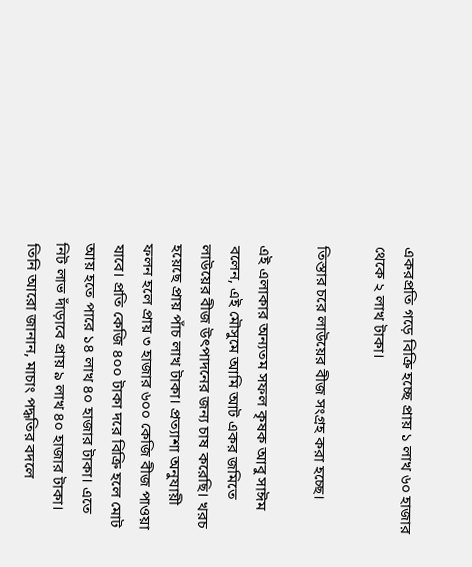একরপ্রতি গড়ে বিক্রি হচ্ছে প্রায় ১ লাখ ৬০ হাজার থেকে ২ লাখ টাকা।

তিস্তার চরে লাউয়ের বীজ সংগ্রহ করা হচ্ছে।

এই এলাকার অন্যতম সফল কৃষক আবু সাঈম বলেন, এই মৌসুমে আমি আট একর জমিতে লাউয়ের বীজ উৎপাদনের জন্য চাষ করেছি। খরচ হয়েছে প্রায় পাঁচ লাখ টাকা। প্রত্যাশা অনুযায়ী ফলন হলে প্রায় ৩ হাজার ৬০০ কেজি বীজ পাওয়া যাবে। প্রতি কেজি ৪০০ টাকা দরে বিক্রি হলে মোট আয় হতে পারে ১৪ লাখ ৪০ হাজার টাকা। এতে নিট লাভ দাঁড়াবে প্রায় ৯ লাখ ৪০ হাজার টাকা। তিনি আরো জানান, মাচাং পদ্ধতির বদলে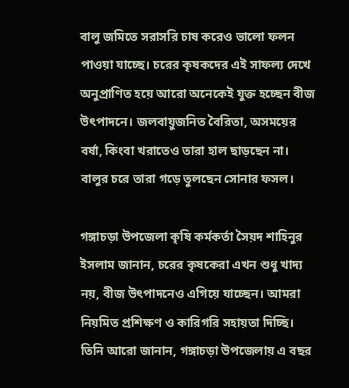বালু জমিতে সরাসরি চাষ করেও ভালো ফলন পাওয়া যাচ্ছে। চরের কৃষকদের এই সাফল্য দেখে অনুপ্রাণিত হয়ে আরো অনেকেই যুক্ত হচ্ছেন বীজ উৎপাদনে। জলবায়ুজনিত বৈরিতা, অসময়ের বর্ষা, কিংবা খরাতেও তারা হাল ছাড়ছেন না। বালুর চরে তারা গড়ে তুলছেন সোনার ফসল।

গঙ্গাচড়া উপজেলা কৃষি কর্মকর্তা সৈয়দ শাহিনুর ইসলাম জানান, চরের কৃষকেরা এখন শুধু খাদ্য নয়, বীজ উৎপাদনেও এগিয়ে যাচ্ছেন। আমরা নিয়মিত প্রশিক্ষণ ও কারিগরি সহায়তা দিচ্ছি। তিনি আরো জানান, গঙ্গাচড়া উপজেলায় এ বছর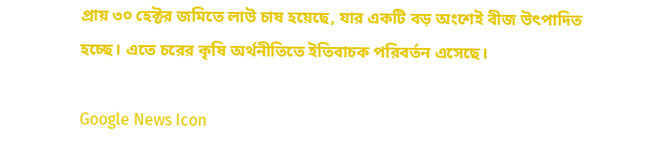প্রায় ৩০ হেক্টর জমিতে লাউ চাষ হয়েছে, যার একটি বড় অংশেই বীজ উৎপাদিত হচ্ছে। এতে চরের কৃষি অর্থনীতিতে ইতিবাচক পরিবর্তন এসেছে।

Google News Icon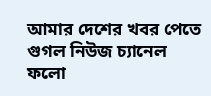আমার দেশের খবর পেতে গুগল নিউজ চ্যানেল ফলো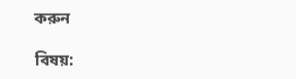করুন

বিষয়: